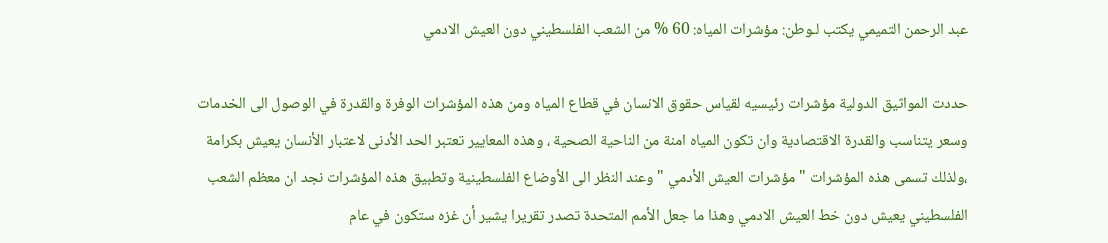عبد الرحمن التميمي يكتب لـوطن: مؤشرات المياه: 60 % من الشعب الفلسطيني دون العيش الادمي

حددت المواثيق الدولية مؤشرات رئيسيه لقياس حقوق الانسان في قطاع المياه ومن هذه المؤشرات الوفرة والقدرة في الوصول الى الخدمات وسعر يتناسب والقدرة الاقتصادية وان تكون المياه امنة من الناحية الصحية ، وهذه المعايير تعتبر الحد الأدنى لاعتبار الأنسان يعيش بكرامة ،ولذلك تسمى هذه المؤشرات " مؤشرات العيش الأدمي " وعند النظر الى الأوضاع الفلسطينية وتطبيق هذه المؤشرات نجد ان معظم الشعب الفلسطيني يعيش دون خط العيش الادمي وهذا ما جعل الأمم المتحدة تصدر تقريرا يشير أن غزه ستكون في عام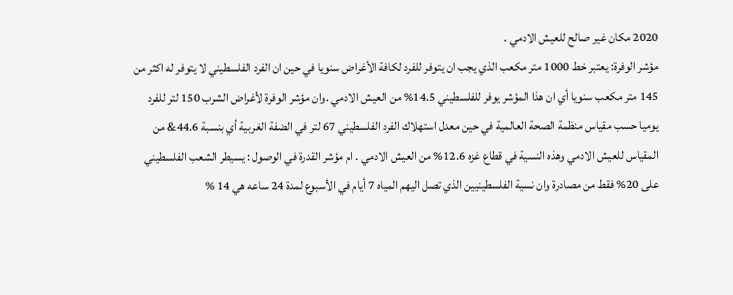2020 مكان غير صالح للعيش الادمي .
مؤشر الوفرة: يعتبر خط 1000 متر مكعب الذي يجب ان يتوفر للفرد لكافة الأغراض سنويا في حين ان الفرد الفلسطيني لا يتوفر له اكثر من 145 متر مكعب سنويا أي ان هذا المؤشر يوفر للفلسطيني 14.5% من العيش الادمي .وان مؤشر الوفرة لأغراض الشرب 150 لتر للفرد يوميا حسب مقياس منظمة الصحة العالمية في حين معدل استهلاك الفرد الفلسطيني 67 لتر في الضفة الغربية أي بنسبة 44.6& من المقياس للعيش الادمي وهذه النسية في قطاع غزه 12.6% من العيش الادمي . ام مؤشر القدرة في الوصول : يسيطر الشعب الفلسطيني على 20% فقط من مصادرة وان نسية الفلسطينيين الذي تصل اليهم المياه 7 أيام في الأسبوع لمدة 24 ساعه هي 14 %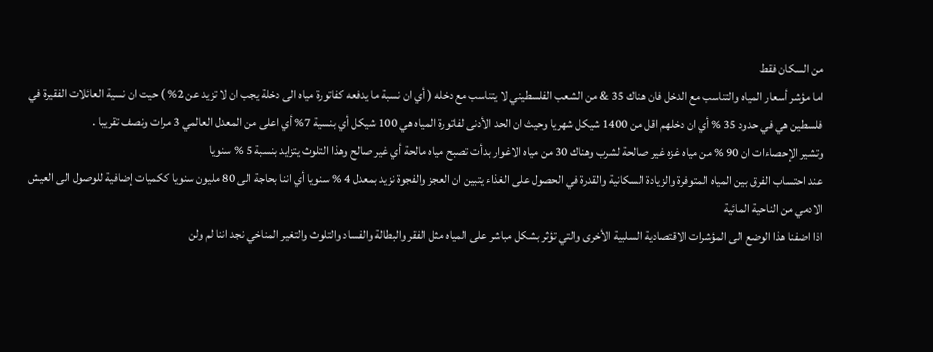من السكان فقط
اما مؤشر أسعار المياه والتناسب مع الدخل فان هناك 35 & من الشعب الفلسطيني لا يتناسب مع دخله ( أي ان نسبة ما يدفعه كفاتورة مياه الى دخلة يجب ان لا تزيد عن 2% ) حيت ان نسية العائلات الفقيرة في فلسطين هي في حدود 35 % أي ان دخلهم اقل من 1400 شيكل شهريا وحيث ان الحد الأدنى لفاتورة المياه هي 100 شيكل أي بنسية 7% أي اعلى من المعدل العالمي 3 مرات ونصف تقريبا .
وتشير الإحصاءات ان 90 % من مياه غزه غير صالحة لشرب وهناك 30 من مياه الاغوار بدأت تصبح مياه مالحة أي غير صالح وهذا التلوث يتزايد بنسبة 5 % سنويا
عند احتساب الفرق بين المياه المتوفرة والزيادة السكانية والقدرة في الحصول على الغذاء يتبين ان العجز والفجوة نزيد بمعدل 4 % سنويا أي اننا بحاجة الى 80 مليون سنويا ككميات إضافية للوصول الى العيش الادمي من الناحية المائية
اذا اضفنا هذا الوضع الى المؤشرات الاقتصادية السلبية الأخرى والتي تؤثر بشكل مباشر على المياه مثل الفقر والبطالة والفساد والتلوث والتغير المناخي نجد اننا لم ولن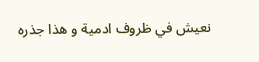نعيش في ظروف ادمية و هذا جذره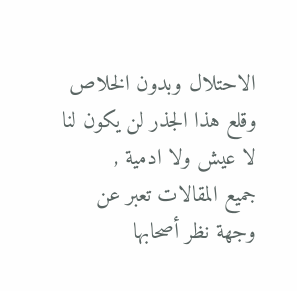الاحتلال وبدون الخلاص وقلع هذا الجذر لن يكون لنا لا عيش ولا ادمية ,
جميع المقالات تعبر عن وجهة نظر أصحابها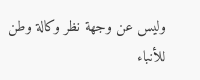وليس عن وجهة نظر وكالة وطن للأنباء